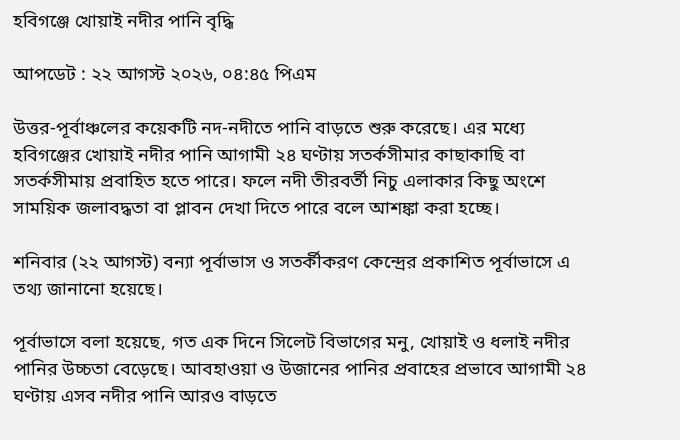হবিগঞ্জে খোয়াই নদীর পানি বৃদ্ধি

আপডেট : ২২ আগস্ট ২০২৬, ০৪:৪৫ পিএম

উত্তর-পূর্বাঞ্চলের কয়েকটি নদ-নদীতে পানি বাড়তে শুরু করেছে। এর মধ্যে হবিগঞ্জের খোয়াই নদীর পানি আগামী ২৪ ঘণ্টায় সতর্কসীমার কাছাকাছি বা সতর্কসীমায় প্রবাহিত হতে পারে। ফলে নদী তীরবর্তী নিচু এলাকার কিছু অংশে সাময়িক জলাবদ্ধতা বা প্লাবন দেখা দিতে পারে বলে আশঙ্কা করা হচ্ছে।

শনিবার (২২ আগস্ট) বন্যা পূর্বাভাস ও সতর্কীকরণ কেন্দ্রের প্রকাশিত পূর্বাভাসে এ তথ্য জানানো হয়েছে।

পূর্বাভাসে বলা হয়েছে, গত এক দিনে সিলেট বিভাগের মনু, খোয়াই ও ধলাই নদীর পানির উচ্চতা বেড়েছে। আবহাওয়া ও উজানের পানির প্রবাহের প্রভাবে আগামী ২৪ ঘণ্টায় এসব নদীর পানি আরও বাড়তে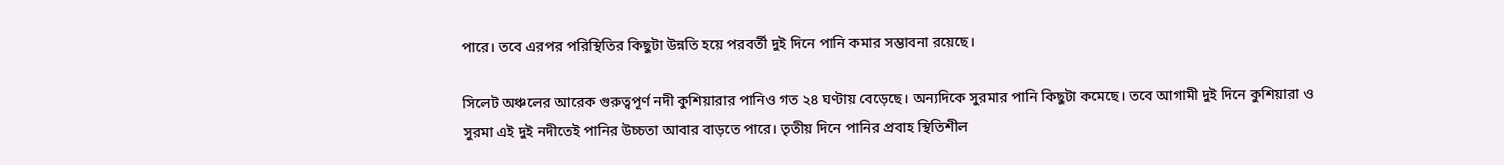পারে। তবে এরপর পরিস্থিতির কিছুটা উন্নতি হয়ে পরবর্তী দুই দিনে পানি কমার সম্ভাবনা রয়েছে।

সিলেট অঞ্চলের আরেক গুরুত্বপূর্ণ নদী কুশিয়ারার পানিও গত ২৪ ঘণ্টায় বেড়েছে। অন্যদিকে সুরমার পানি কিছুটা কমেছে। তবে আগামী দুই দিনে কুশিয়ারা ও সুরমা এই দুই নদীতেই পানির উচ্চতা আবার বাড়তে পারে। তৃতীয় দিনে পানির প্রবাহ স্থিতিশীল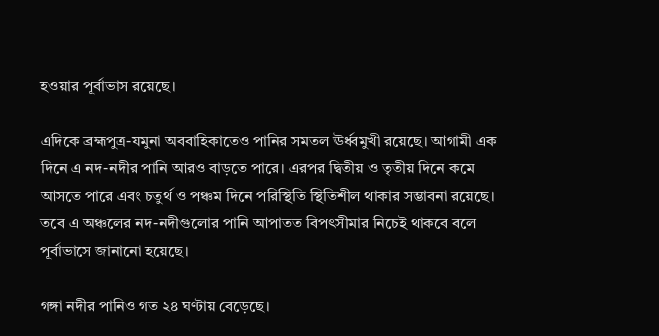হওয়ার পূর্বাভাস রয়েছে।

এদিকে ব্রহ্মপুত্র-যমুনা অববাহিকাতেও পানির সমতল ঊর্ধ্বমুখী রয়েছে। আগামী এক দিনে এ নদ-নদীর পানি আরও বাড়তে পারে। এরপর দ্বিতীয় ও তৃতীয় দিনে কমে আসতে পারে এবং চতুর্থ ও পঞ্চম দিনে পরিস্থিতি স্থিতিশীল থাকার সম্ভাবনা রয়েছে। তবে এ অঞ্চলের নদ-নদীগুলোর পানি আপাতত বিপৎসীমার নিচেই থাকবে বলে পূর্বাভাসে জানানো হয়েছে।

গঙ্গা নদীর পানিও গত ২৪ ঘণ্টায় বেড়েছে।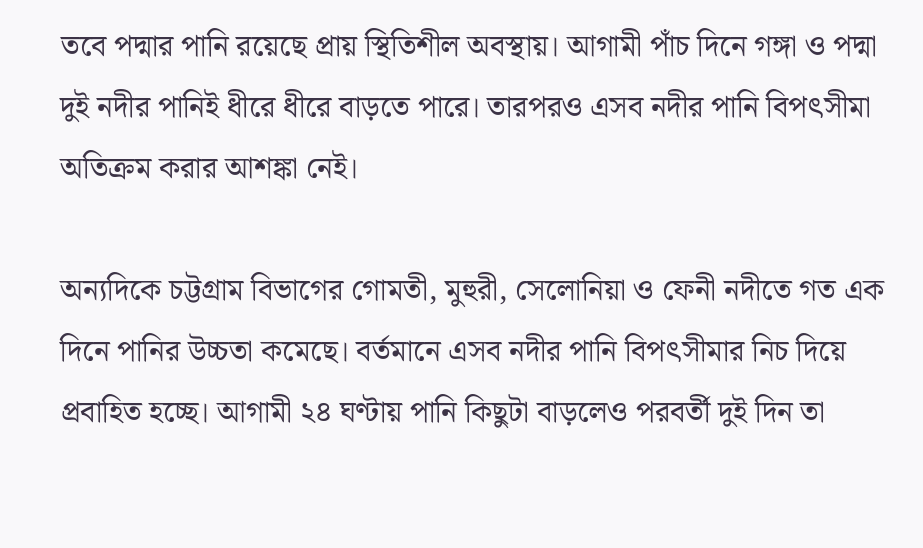তবে পদ্মার পানি রয়েছে প্রায় স্থিতিশীল অবস্থায়। আগামী পাঁচ দিনে গঙ্গা ও পদ্মা দুই নদীর পানিই ধীরে ধীরে বাড়তে পারে। তারপরও এসব নদীর পানি বিপৎসীমা অতিক্রম করার আশঙ্কা নেই।

অন্যদিকে চট্টগ্রাম বিভাগের গোমতী, মুহুরী, সেলোনিয়া ও ফেনী নদীতে গত এক দিনে পানির উচ্চতা কমেছে। বর্তমানে এসব নদীর পানি বিপৎসীমার নিচ দিয়ে প্রবাহিত হচ্ছে। আগামী ২৪ ঘণ্টায় পানি কিছুটা বাড়লেও পরবর্তী দুই দিন তা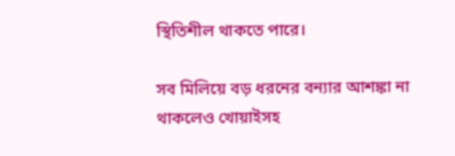স্থিতিশীল থাকতে পারে।

সব মিলিয়ে বড় ধরনের বন্যার আশঙ্কা না থাকলেও খোয়াইসহ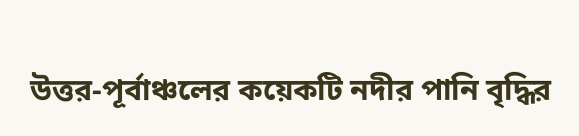উত্তর-পূর্বাঞ্চলের কয়েকটি নদীর পানি বৃদ্ধির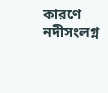কারণে নদীসংলগ্ন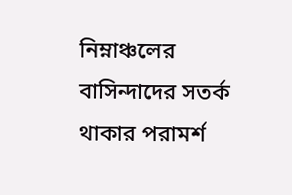নিম্নাঞ্চলের বাসিন্দাদের সতর্ক থাকার পরামর্শ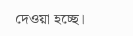দেওয়া হচ্ছে।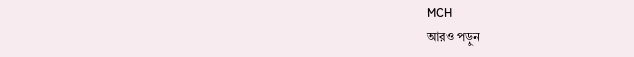MCH
আরও পড়ুন